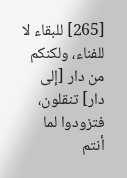[265] للبقاء لا للفناء، ولكنكم من دار [إلى دار] تنقلون، فتزودوا لما أنتم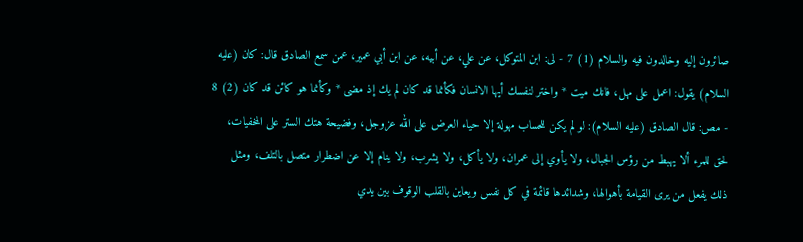صائرون إليه وخالدون فيه والسلام (1) 7 - لى: ابن المتوكل، عن علي، عن أبيه، عن ابن أبي عمير، عمن سمع الصادق قال: كان (عليه السلام) يقول: اعمل على مهل، فانك ميت * واختر لنفسك أيها الانسان فكأنما قد كان لم يك إذ مضى * وكأنما هو كائن قد كان (2) 8 - مص: قال الصادق (عليه السلام): لو لم يكن للحساب مهولة إلا حياء العرض على الله عزوجل، وفضيحة هتك الستر على المخفيات، لحق للمرء ألا يهبط من رؤس الجبال، ولا يأوي إلى عمران، ولا يأكل، ولا يشرب، ولا ينام إلا عن اضطرار متصل بالتلف، ومثل ذلك يفعل من يرى القيامة بأهوالها، وشدائدها قائمة في كل نفس ويعاين بالقلب الوقوف بين يدي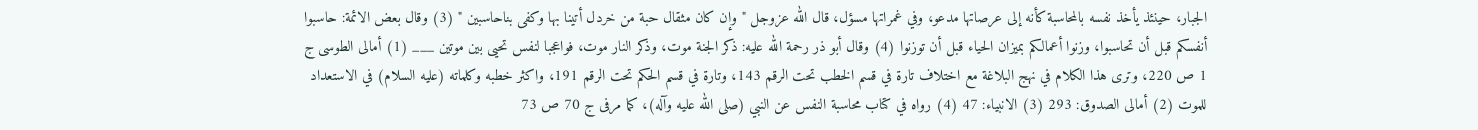الجبار، حينئذ يأخذ نفسه بالمحاسبة كأنه إلى عرصاتها مدعو، وفي غمراتها مسؤل، قال الله عزوجل " وإن كان مثقال حبة من خردل أتينا بها وكفى بناحاسبين " (3) وقال بعض الائمة: حاسبوا أنفسكم قبل أن تحاسبوا، وزنوا أعمالكم بميزان الحياء قبل أن توزنوا (4) وقال أبو ذر رحمة الله عليه: ذكر الجنة موت، وذكر النار موت، فواعجبا لنفس تحيى بين موتين ___ (1) أمالى الطوسى ج 1 ص 220، وترى هذا الكلام في نهج البلاغة مع اختلاف تارة في قسم الخطب تحت الرقم 143، وتارة في قسم الحكم تحت الرقم 191، واكثر خطبه وكلماته (عليه السلام) في الاستعداد للموت (2) أمالى الصدوق: 293 (3) الانبياء: 47 (4) رواه في كتاب محاسبة النفس عن النبي (صلى الله عليه وآله)، كما مرفى ج 70 ص 73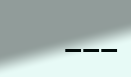___